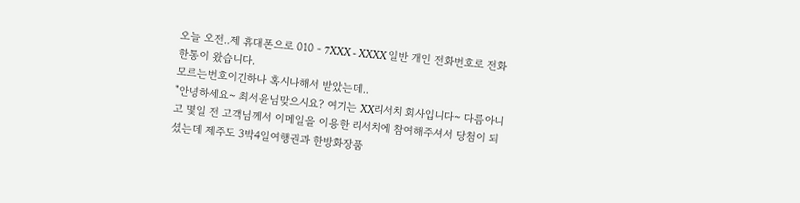오늘 오전..제 휴대폰으로 010 - 7XXX - XXXX 일반 개인 전화번호로 전화 한통이 왔습니다.
모르는번호이긴하나 혹시나해서 받았는데..
"안녕하세요~ 최서윤님맞으시요? 여기는 XX리서치 회사입니다~ 다름아니고 몇일 전 고객님께서 이메일을 이용한 리서치에 참여해주셔서 당첨이 되셨는데 제주도 3박4일여행권과 한방화장품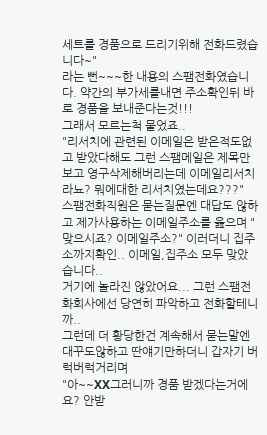세트를 경품으로 드리기위해 전화드렸습니다~"
라는 뻔~~~한 내용의 스팸전화였습니다. 약간의 부가세를내면 주소확인뒤 바로 경품을 보내준다는것!!!
그래서 모르는척 물었죠..
"리서치에 관련된 이메일은 받은적도없고 받았다해도 그런 스팸메일은 제목만보고 영구삭제해버리는데 이메일리서치라뇨? 뭐에대한 리서치였는데요???"
스팸전화직원은 묻는질문엔 대답도 않하고 제가사용하는 이메일주소를 읊으며 "맞으시죠? 이메일주소?" 이러더니 집주소까지확인.. 이메일,집주소 모두 맞았습니다..
거기에 놀라진 않았어요... 그런 스팸전화회사에선 당연히 파악하고 전화할테니까..
그런데 더 황당한건 계속해서 묻는말엔 대꾸도않하고 딴얘기만하더니 갑자기 버럭버럭거리며
"아~~XX그러니까 경품 받겠다는거에요? 안받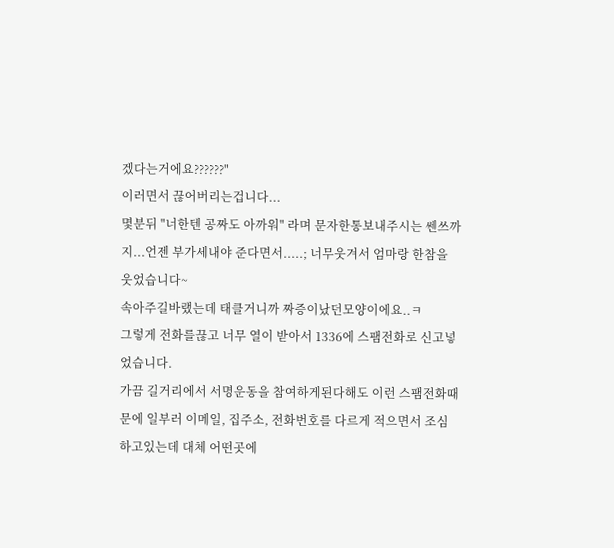겠다는거에요??????"
이러면서 끊어버리는겁니다...
몇분뒤 "너한텐 공짜도 아까워" 라며 문자한통보내주시는 쎈쓰까지...언젠 부가세내야 준다면서.....; 너무웃겨서 엄마랑 한참을 웃었습니다~
속아주길바랬는데 태클거니까 짜증이났던모양이에요..ㅋ
그렇게 전화를끊고 너무 열이 받아서 1336에 스팸전화로 신고넣었습니다.
가끔 길거리에서 서명운동을 참여하게된다해도 이런 스팸전화때문에 일부러 이메일, 집주소, 전화번호를 다르게 적으면서 조심하고있는데 대체 어떤곳에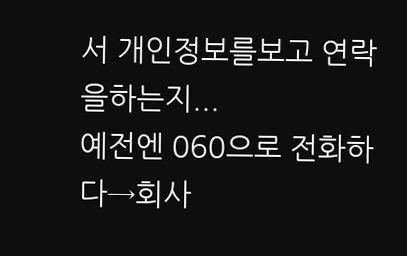서 개인정보를보고 연락을하는지...
예전엔 060으로 전화하다→회사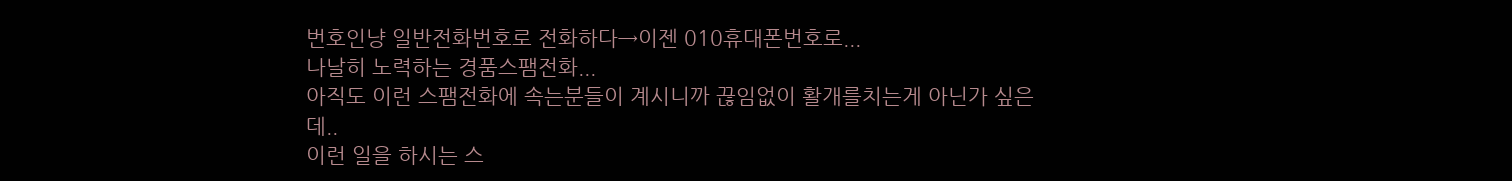번호인냥 일반전화번호로 전화하다→이젠 010휴대폰번호로...
나날히 노력하는 경품스팸전화...
아직도 이런 스팸전화에 속는분들이 계시니까 끊임없이 활개를치는게 아닌가 싶은데..
이런 일을 하시는 스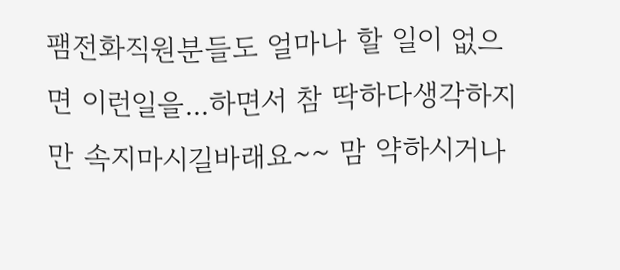팸전화직원분들도 얼마나 할 일이 없으면 이런일을...하면서 참 딱하다생각하지만 속지마시길바래요~~ 맘 약하시거나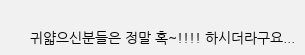귀얇으신분들은 정말 혹~!!!! 하시더라구요...